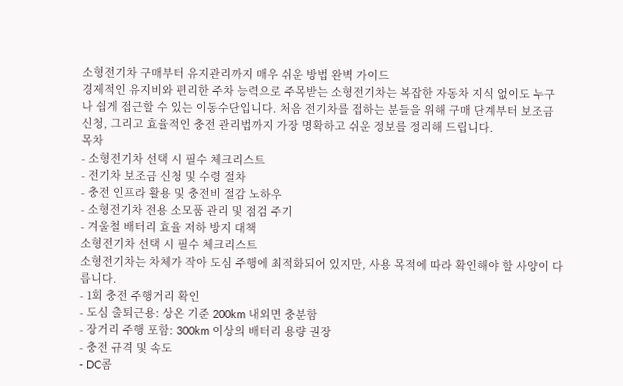소형전기차 구매부터 유지관리까지 매우 쉬운 방법 완벽 가이드
경제적인 유지비와 편리한 주차 능력으로 주목받는 소형전기차는 복잡한 자동차 지식 없이도 누구나 쉽게 접근할 수 있는 이동수단입니다. 처음 전기차를 접하는 분들을 위해 구매 단계부터 보조금 신청, 그리고 효율적인 충전 관리법까지 가장 명확하고 쉬운 정보를 정리해 드립니다.
목차
- 소형전기차 선택 시 필수 체크리스트
- 전기차 보조금 신청 및 수령 절차
- 충전 인프라 활용 및 충전비 절감 노하우
- 소형전기차 전용 소모품 관리 및 점검 주기
- 겨울철 배터리 효율 저하 방지 대책
소형전기차 선택 시 필수 체크리스트
소형전기차는 차체가 작아 도심 주행에 최적화되어 있지만, 사용 목적에 따라 확인해야 할 사양이 다릅니다.
- 1회 충전 주행거리 확인
- 도심 출퇴근용: 상온 기준 200km 내외면 충분함
- 장거리 주행 포함: 300km 이상의 배터리 용량 권장
- 충전 규격 및 속도
- DC콤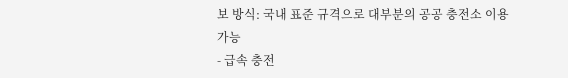보 방식: 국내 표준 규격으로 대부분의 공공 충전소 이용 가능
- 급속 충전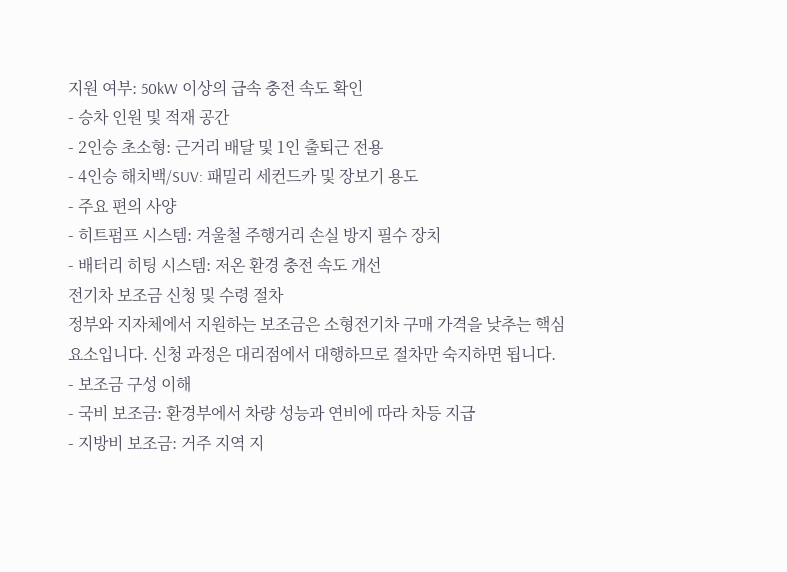지원 여부: 50kW 이상의 급속 충전 속도 확인
- 승차 인원 및 적재 공간
- 2인승 초소형: 근거리 배달 및 1인 출퇴근 전용
- 4인승 해치백/SUV: 패밀리 세컨드카 및 장보기 용도
- 주요 편의 사양
- 히트펌프 시스템: 겨울철 주행거리 손실 방지 필수 장치
- 배터리 히팅 시스템: 저온 환경 충전 속도 개선
전기차 보조금 신청 및 수령 절차
정부와 지자체에서 지원하는 보조금은 소형전기차 구매 가격을 낮추는 핵심 요소입니다. 신청 과정은 대리점에서 대행하므로 절차만 숙지하면 됩니다.
- 보조금 구성 이해
- 국비 보조금: 환경부에서 차량 성능과 연비에 따라 차등 지급
- 지방비 보조금: 거주 지역 지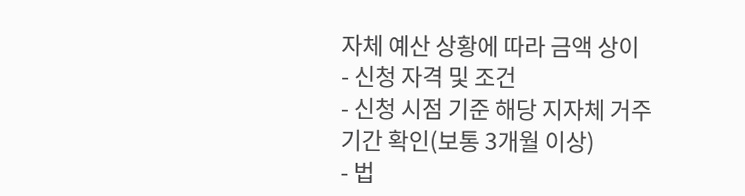자체 예산 상황에 따라 금액 상이
- 신청 자격 및 조건
- 신청 시점 기준 해당 지자체 거주 기간 확인(보통 3개월 이상)
- 법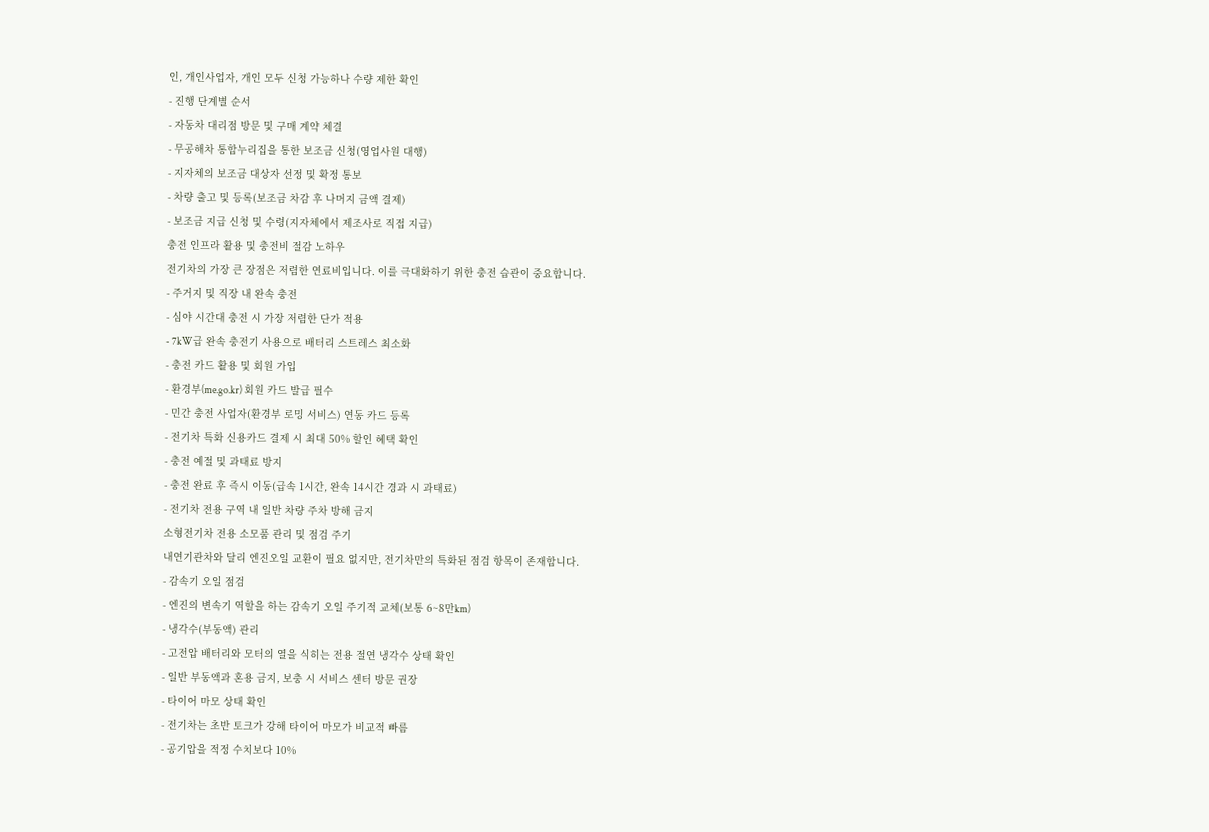인, 개인사업자, 개인 모두 신청 가능하나 수량 제한 확인
- 진행 단계별 순서
- 자동차 대리점 방문 및 구매 계약 체결
- 무공해차 통합누리집을 통한 보조금 신청(영업사원 대행)
- 지자체의 보조금 대상자 선정 및 확정 통보
- 차량 출고 및 등록(보조금 차감 후 나머지 금액 결제)
- 보조금 지급 신청 및 수령(지자체에서 제조사로 직접 지급)
충전 인프라 활용 및 충전비 절감 노하우
전기차의 가장 큰 장점은 저렴한 연료비입니다. 이를 극대화하기 위한 충전 습관이 중요합니다.
- 주거지 및 직장 내 완속 충전
- 심야 시간대 충전 시 가장 저렴한 단가 적용
- 7kW급 완속 충전기 사용으로 배터리 스트레스 최소화
- 충전 카드 활용 및 회원 가입
- 환경부(me.go.kr) 회원 카드 발급 필수
- 민간 충전 사업자(환경부 로밍 서비스) 연동 카드 등록
- 전기차 특화 신용카드 결제 시 최대 50% 할인 혜택 확인
- 충전 예절 및 과태료 방지
- 충전 완료 후 즉시 이동(급속 1시간, 완속 14시간 경과 시 과태료)
- 전기차 전용 구역 내 일반 차량 주차 방해 금지
소형전기차 전용 소모품 관리 및 점검 주기
내연기관차와 달리 엔진오일 교환이 필요 없지만, 전기차만의 특화된 점검 항목이 존재합니다.
- 감속기 오일 점검
- 엔진의 변속기 역할을 하는 감속기 오일 주기적 교체(보통 6~8만km)
- 냉각수(부동액) 관리
- 고전압 배터리와 모터의 열을 식히는 전용 절연 냉각수 상태 확인
- 일반 부동액과 혼용 금지, 보충 시 서비스 센터 방문 권장
- 타이어 마모 상태 확인
- 전기차는 초반 토크가 강해 타이어 마모가 비교적 빠름
- 공기압을 적정 수치보다 10%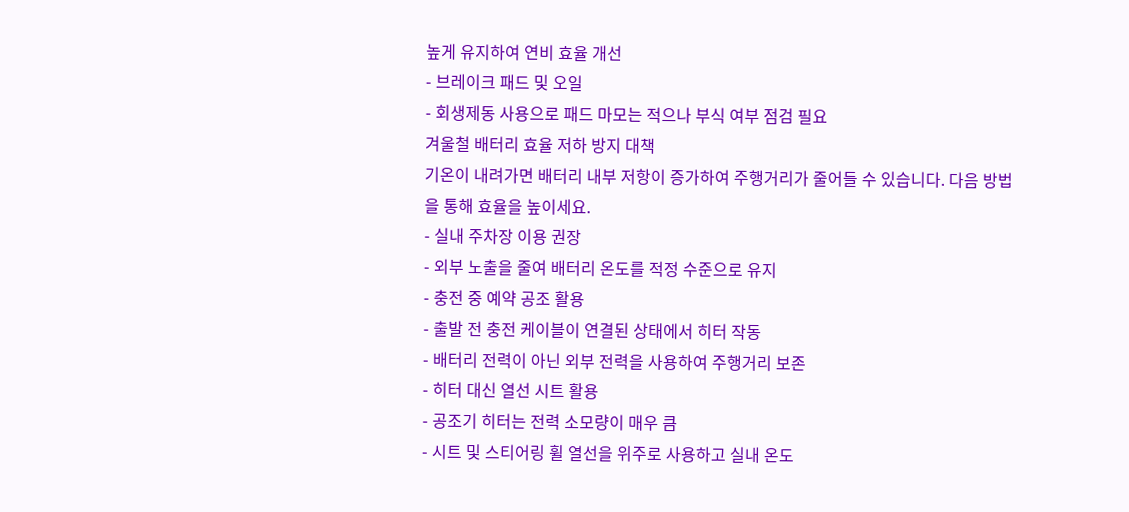높게 유지하여 연비 효율 개선
- 브레이크 패드 및 오일
- 회생제동 사용으로 패드 마모는 적으나 부식 여부 점검 필요
겨울철 배터리 효율 저하 방지 대책
기온이 내려가면 배터리 내부 저항이 증가하여 주행거리가 줄어들 수 있습니다. 다음 방법을 통해 효율을 높이세요.
- 실내 주차장 이용 권장
- 외부 노출을 줄여 배터리 온도를 적정 수준으로 유지
- 충전 중 예약 공조 활용
- 출발 전 충전 케이블이 연결된 상태에서 히터 작동
- 배터리 전력이 아닌 외부 전력을 사용하여 주행거리 보존
- 히터 대신 열선 시트 활용
- 공조기 히터는 전력 소모량이 매우 큼
- 시트 및 스티어링 휠 열선을 위주로 사용하고 실내 온도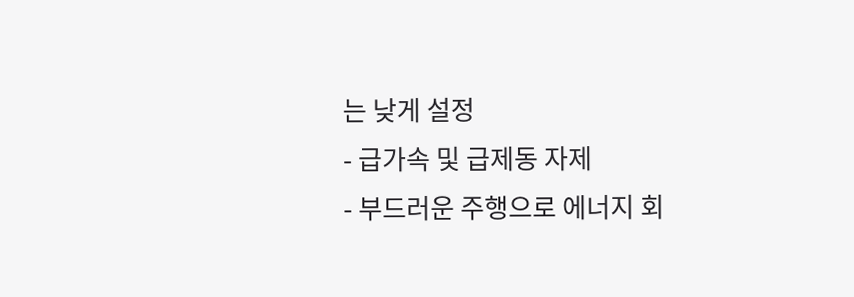는 낮게 설정
- 급가속 및 급제동 자제
- 부드러운 주행으로 에너지 회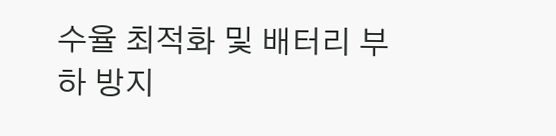수율 최적화 및 배터리 부하 방지